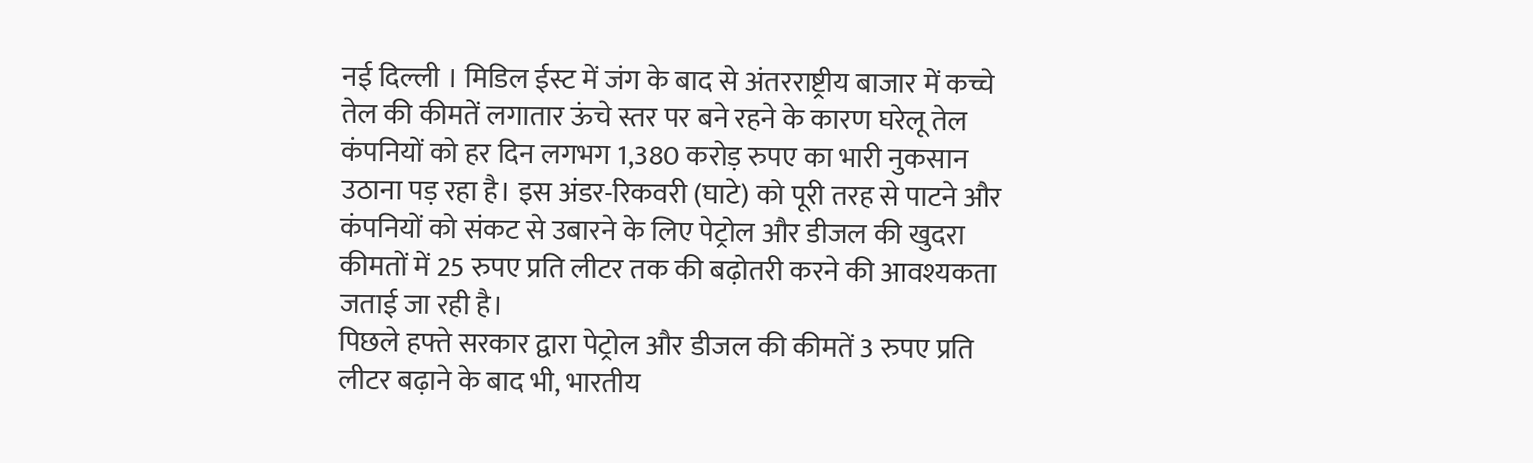नई दिल्ली । मिडिल ईस्ट में जंग के बाद से अंतरराष्ट्रीय बाजार में कच्चे तेल की कीमतें लगातार ऊंचे स्तर पर बने रहने के कारण घरेलू तेल कंपनियों को हर दिन लगभग 1,380 करोड़ रुपए का भारी नुकसान उठाना पड़ रहा है। इस अंडर-रिकवरी (घाटे) को पूरी तरह से पाटने और कंपनियों को संकट से उबारने के लिए पेट्रोल और डीजल की खुदरा कीमतों में 25 रुपए प्रति लीटर तक की बढ़ोतरी करने की आवश्यकता जताई जा रही है।
पिछले हफ्ते सरकार द्वारा पेट्रोल और डीजल की कीमतें 3 रुपए प्रति लीटर बढ़ाने के बाद भी, भारतीय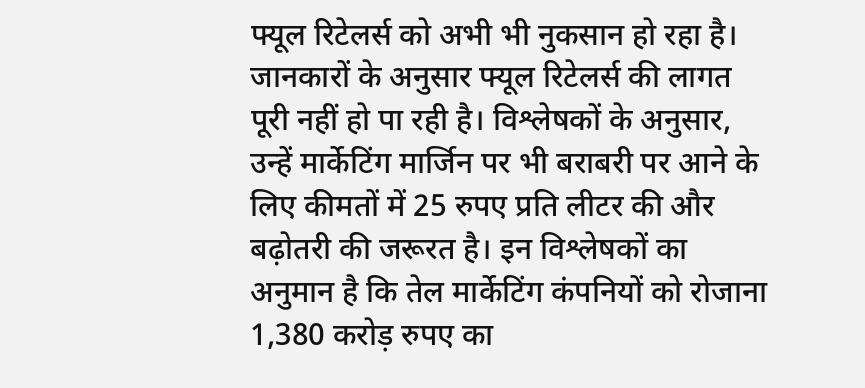फ्यूल रिटेलर्स को अभी भी नुकसान हो रहा है। जानकारों के अनुसार फ्यूल रिटेलर्स की लागत पूरी नहीं हो पा रही है। विश्लेषकों के अनुसार, उन्हें मार्केटिंग मार्जिन पर भी बराबरी पर आने के लिए कीमतों में 25 रुपए प्रति लीटर की और बढ़ोतरी की जरूरत है। इन विश्लेषकों का अनुमान है कि तेल मार्केटिंग कंपनियों को रोजाना 1,380 करोड़ रुपए का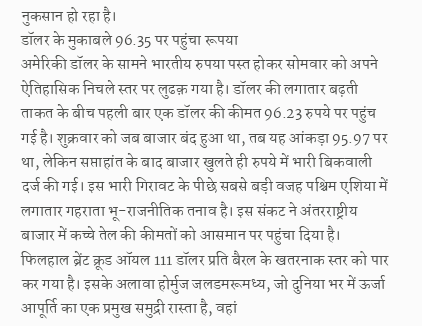नुकसान हो रहा है।
डॉलर के मुकाबले 96.35 पर पहुंचा रूपया
अमेरिकी डॉलर के सामने भारतीय रुपया पस्त होकर सोमवार को अपने ऐतिहासिक निचले स्तर पर लुढक़ गया है। डॉलर की लगातार बढ़ती ताकत के बीच पहली बार एक डॉलर की कीमत 96.23 रुपये पर पहुंच गई है। शुक्रवार को जब बाजार बंद हुआ था, तब यह आंकड़ा 95.97 पर था, लेकिन सप्ताहांत के बाद बाजार खुलते ही रुपये में भारी बिकवाली दर्ज की गई। इस भारी गिरावट के पीछे सबसे बड़ी वजह पश्चिम एशिया में लगातार गहराता भू-राजनीतिक तनाव है। इस संकट ने अंतरराष्ट्रीय बाजार में कच्चे तेल की कीमतों को आसमान पर पहुंचा दिया है। फिलहाल ब्रेंट क्रूड ऑयल 111 डॉलर प्रति बैरल के खतरनाक स्तर को पार कर गया है। इसके अलावा होर्मुज जलडमरूमध्य, जो दुनिया भर में ऊर्जा आपूर्ति का एक प्रमुख समुद्री रास्ता है, वहां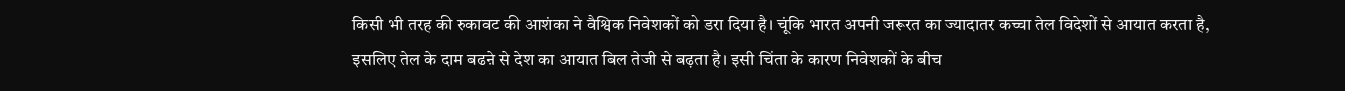किसी भी तरह की रुकावट की आशंका ने वैश्विक निवेशकों को डरा दिया है। चूंकि भारत अपनी जरूरत का ज्यादातर कच्चा तेल विदेशों से आयात करता है, इसलिए तेल के दाम बढऩे से देश का आयात बिल तेजी से बढ़ता है। इसी चिंता के कारण निवेशकों के बीच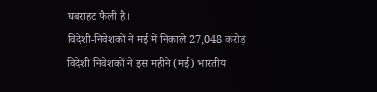घबराहट फैली है।
विदेशी-निवेशकों ने मई में निकाले 27,048 करोड़
विदेशी निवेशकों ने इस महीने (मई) भारतीय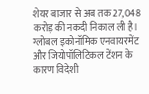शेयर बाजार से अब तक 27,048 करोड़ की नकदी निकाल ली है। ग्लोबल इकोनॉमिक एनवायरमेंट और जियोपॉलिटिकल टेंशन के कारण विदेशी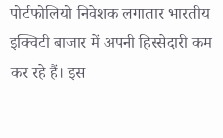पोर्टफोलियो निवेशक लगातार भारतीय इक्विटी बाजार में अपनी हिस्सेदारी कम कर रहे हैं। इस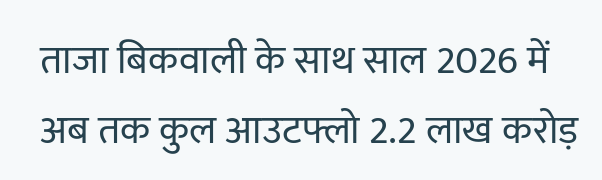ताजा बिकवाली के साथ साल 2026 में अब तक कुल आउटफ्लो 2.2 लाख करोड़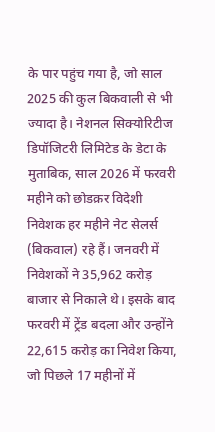के पार पहुंच गया है, जो साल 2025 की कुल बिकवाली से भी ज्यादा है। नेशनल सिक्योरिटीज डिपॉजिटरी लिमिटेड के डेटा के मुताबिक, साल 2026 में फरवरी महीने को छोडक़र विदेशी निवेशक हर महीने नेट सेलर्स (बिकवाल) रहे हैं। जनवरी में निवेशकों ने 35,962 करोड़ बाजार से निकाले थे। इसके बाद फरवरी में ट्रेंड बदला और उन्होंने 22,615 करोड़ का निवेश किया, जो पिछले 17 महीनों में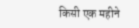किसी एक महीने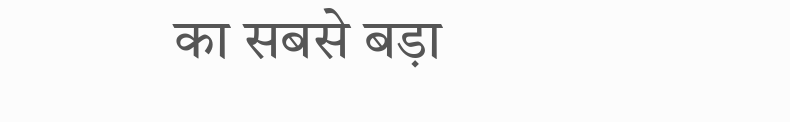का सबसे बड़ा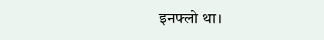इनफ्लो था।